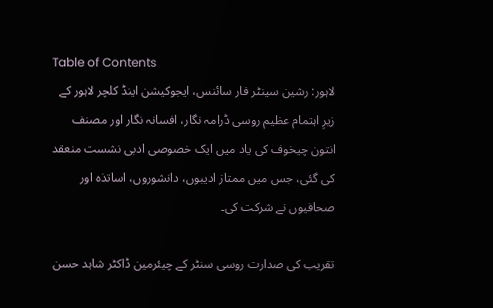Table of Contents
لاہور: رشین سینٹر فار سائنس، ایجوکیشن اینڈ کلچر لاہور کے زیرِ اہتمام عظیم روسی ڈرامہ نگار، افسانہ نگار اور مصنف انتون چیخوف کی یاد میں ایک خصوصی ادبی نشست منعقد کی گئی، جس میں ممتاز ادیبوں، دانشوروں، اساتذہ اور صحافیوں نے شرکت کی۔

تقریب کی صدارت روسی سنٹر کے چیئرمین ڈاکٹر شاہد حسن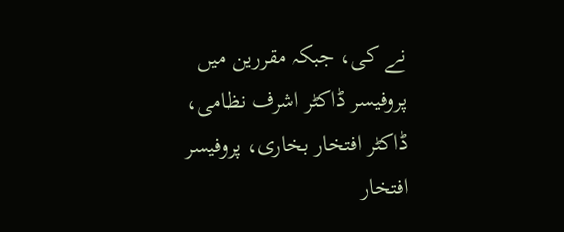نے کی، جبکہ مقررین میں پروفیسر ڈاکٹر اشرف نظامی، ڈاکٹر افتخار بخاری، پروفیسر افتخار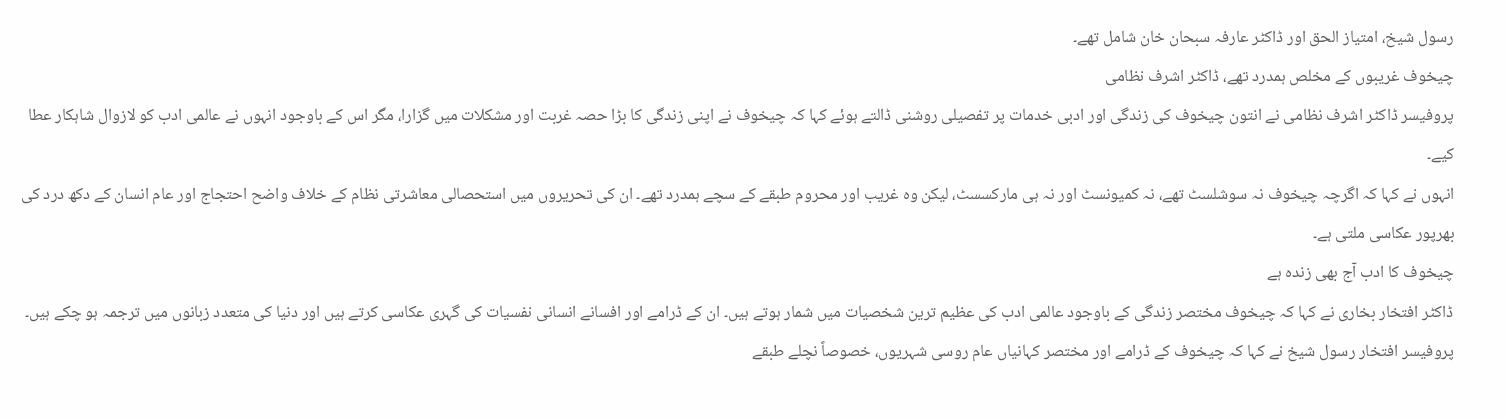رسول شیخ، امتیاز الحق اور ڈاکٹر عارفہ سبحان خان شامل تھے۔
چیخوف غریبوں کے مخلص ہمدرد تھے، ڈاکٹر اشرف نظامی
پروفیسر ڈاکٹر اشرف نظامی نے انتون چیخوف کی زندگی اور ادبی خدمات پر تفصیلی روشنی ڈالتے ہوئے کہا کہ چیخوف نے اپنی زندگی کا بڑا حصہ غربت اور مشکلات میں گزارا، مگر اس کے باوجود انہوں نے عالمی ادب کو لازوال شاہکار عطا کیے۔
انہوں نے کہا کہ اگرچہ چیخوف نہ سوشلسٹ تھے، نہ کمیونسٹ اور نہ ہی مارکسسٹ، لیکن وہ غریب اور محروم طبقے کے سچے ہمدرد تھے۔ ان کی تحریروں میں استحصالی معاشرتی نظام کے خلاف واضح احتجاج اور عام انسان کے دکھ درد کی بھرپور عکاسی ملتی ہے۔
چیخوف کا ادب آج بھی زندہ ہے
ڈاکٹر افتخار بخاری نے کہا کہ چیخوف مختصر زندگی کے باوجود عالمی ادب کی عظیم ترین شخصیات میں شمار ہوتے ہیں۔ ان کے ڈرامے اور افسانے انسانی نفسیات کی گہری عکاسی کرتے ہیں اور دنیا کی متعدد زبانوں میں ترجمہ ہو چکے ہیں۔
پروفیسر افتخار رسول شیخ نے کہا کہ چیخوف کے ڈرامے اور مختصر کہانیاں عام روسی شہریوں، خصوصاً نچلے طبقے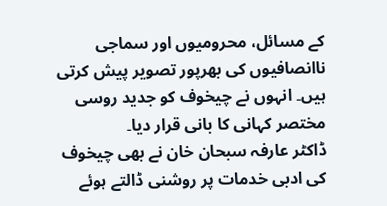کے مسائل، محرومیوں اور سماجی ناانصافیوں کی بھرپور تصویر پیش کرتی ہیں۔ انہوں نے چیخوف کو جدید روسی مختصر کہانی کا بانی قرار دیا۔
ڈاکٹر عارفہ سبحان خان نے بھی چیخوف کی ادبی خدمات پر روشنی ڈالتے ہوئے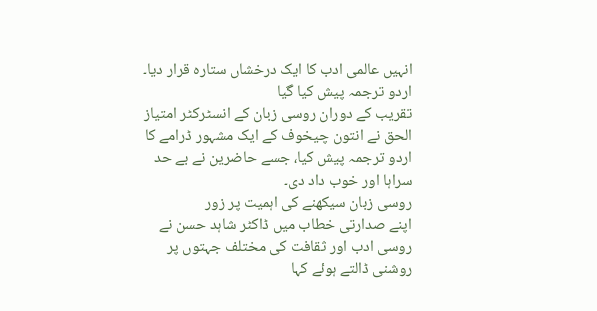انہیں عالمی ادب کا ایک درخشاں ستارہ قرار دیا۔
اردو ترجمہ پیش کیا گیا
تقریب کے دوران روسی زبان کے انسٹرکٹر امتیاز الحق نے انتون چیخوف کے ایک مشہور ڈرامے کا اردو ترجمہ پیش کیا، جسے حاضرین نے بے حد سراہا اور خوب داد دی۔
روسی زبان سیکھنے کی اہمیت پر زور
اپنے صدارتی خطاب میں ڈاکٹر شاہد حسن نے روسی ادب اور ثقافت کی مختلف جہتوں پر روشنی ڈالتے ہوئے کہا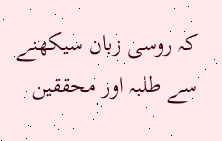کہ روسی زبان سیکھنے سے طلبہ اور محققین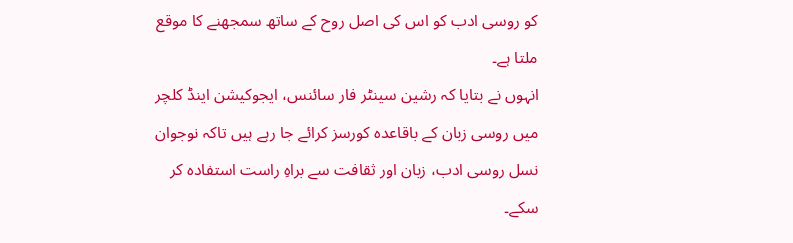کو روسی ادب کو اس کی اصل روح کے ساتھ سمجھنے کا موقع ملتا ہے۔
انہوں نے بتایا کہ رشین سینٹر فار سائنس، ایجوکیشن اینڈ کلچر میں روسی زبان کے باقاعدہ کورسز کرائے جا رہے ہیں تاکہ نوجوان نسل روسی ادب، زبان اور ثقافت سے براہِ راست استفادہ کر سکے۔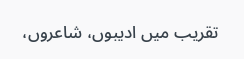تقریب میں ادیبوں، شاعروں،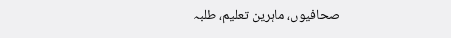صحافیوں، ماہرین تعلیم، طلبہ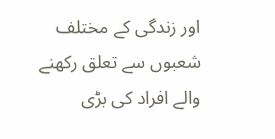اور زندگی کے مختلف شعبوں سے تعلق رکھنے والے افراد کی بڑی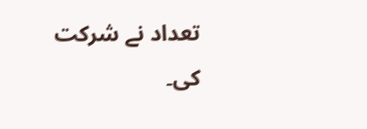تعداد نے شرکت کی۔